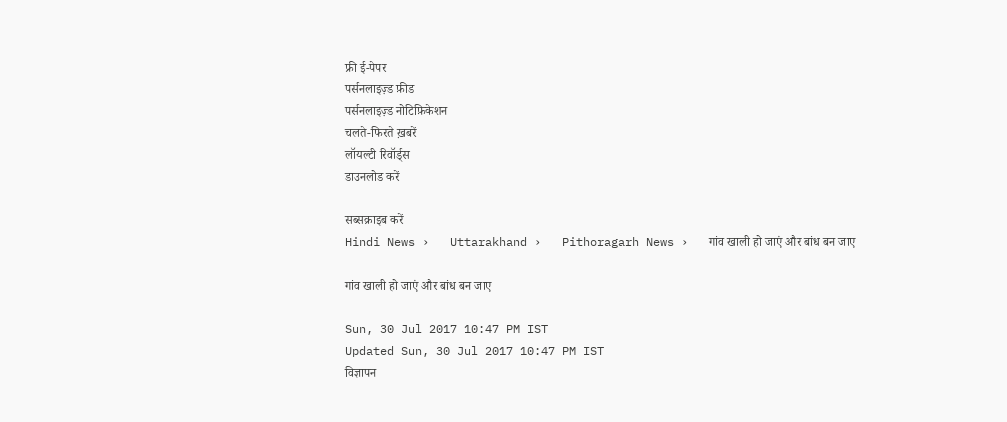फ्री ई-पेपर
पर्सनलाइज़्ड फ़ीड
पर्सनलाइज़्ड नोटिफ़िकेशन
चलते-फिरते ख़बरें
लॉयल्टी रिवॉर्ड्स
डाउनलोड करें

सब्सक्राइब करें
Hindi News ›   Uttarakhand ›   Pithoragarh News ›   गांव खाली हो जाएं और बांध बन जाए

गांव खाली हो जाएं और बांध बन जाए

Sun, 30 Jul 2017 10:47 PM IST
Updated Sun, 30 Jul 2017 10:47 PM IST
विज्ञापन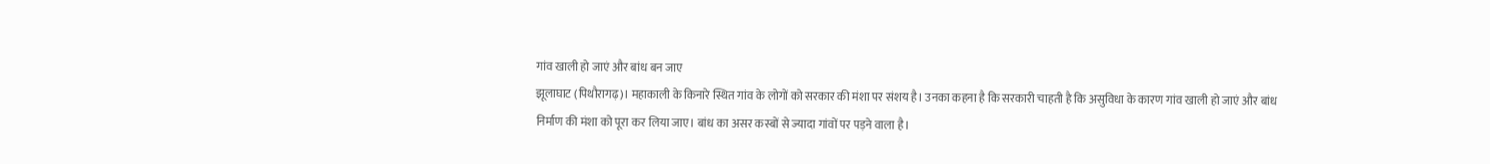गांव खाली हो जाएं और बांध बन जाए
झूलाघाट (पिथौरागढ़)। महाकाली के किनारे स्थित गांव के लोगों को सरकार की मंशा पर संशय है। उनका कहना है कि सरकारी चाहती है कि असुविधा के कारण गांव खाली हो जाएं और बांध निर्माण की मंशा को पूरा कर लिया जाए। बांध का असर कस्बों से ज्यादा गांवों पर पड़ने वाला है।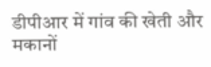डीपीआर में गांव की खेती और मकानों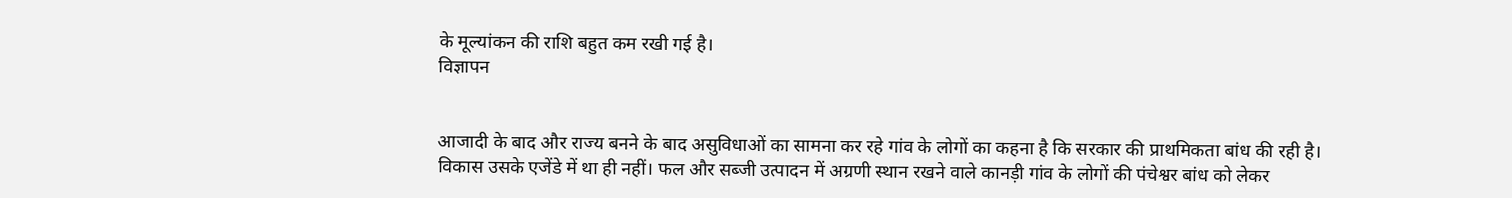के मूल्यांकन की राशि बहुत कम रखी गई है।
विज्ञापन


आजादी के बाद और राज्य बनने के बाद असुविधाओं का सामना कर रहे गांव के लोगों का कहना है कि सरकार की प्राथमिकता बांध की रही है। विकास उसके एजेंडे में था ही नहीं। फल और सब्जी उत्पादन में अग्रणी स्थान रखने वाले कानड़ी गांव के लोगों की पंचेश्वर बांध को लेकर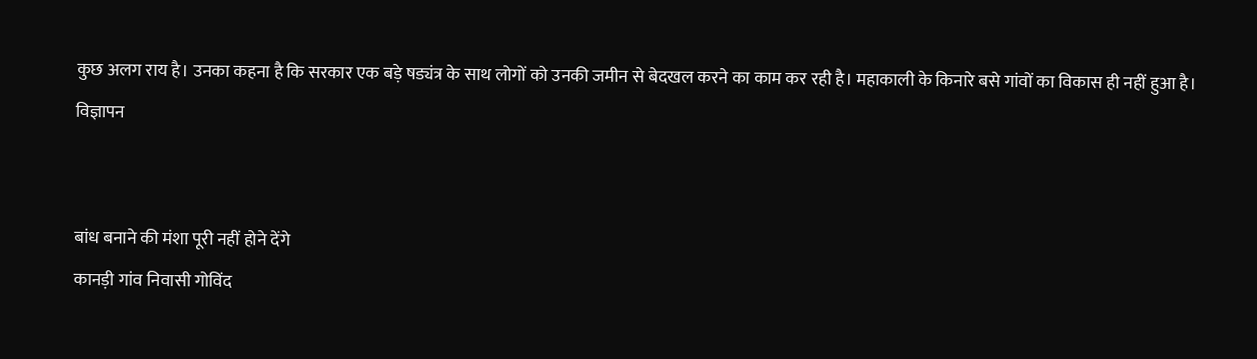कुछ अलग राय है। उनका कहना है कि सरकार एक बड़े षड्यंत्र के साथ लोगों को उनकी जमीन से बेदखल करने का काम कर रही है। महाकाली के किनारे बसे गांवों का विकास ही नहीं हुआ है।
विज्ञापन


बांध बनाने की मंशा पूरी नहीं होने देंगे
कानड़ी गांव निवासी गोविंद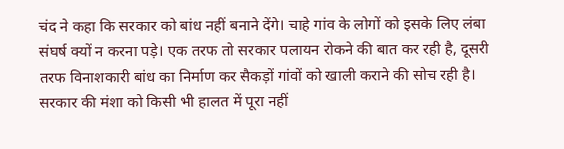चंद ने कहा कि सरकार को बांध नहीं बनाने देंगे। चाहे गांव के लोगों को इसके लिए लंबा संघर्ष क्यों न करना पड़े। एक तरफ तो सरकार पलायन रोकने की बात कर रही है, दूसरी तरफ विनाशकारी बांध का निर्माण कर सैकड़ों गांवों को खाली कराने की सोच रही है। सरकार की मंशा को किसी भी हालत में पूरा नहीं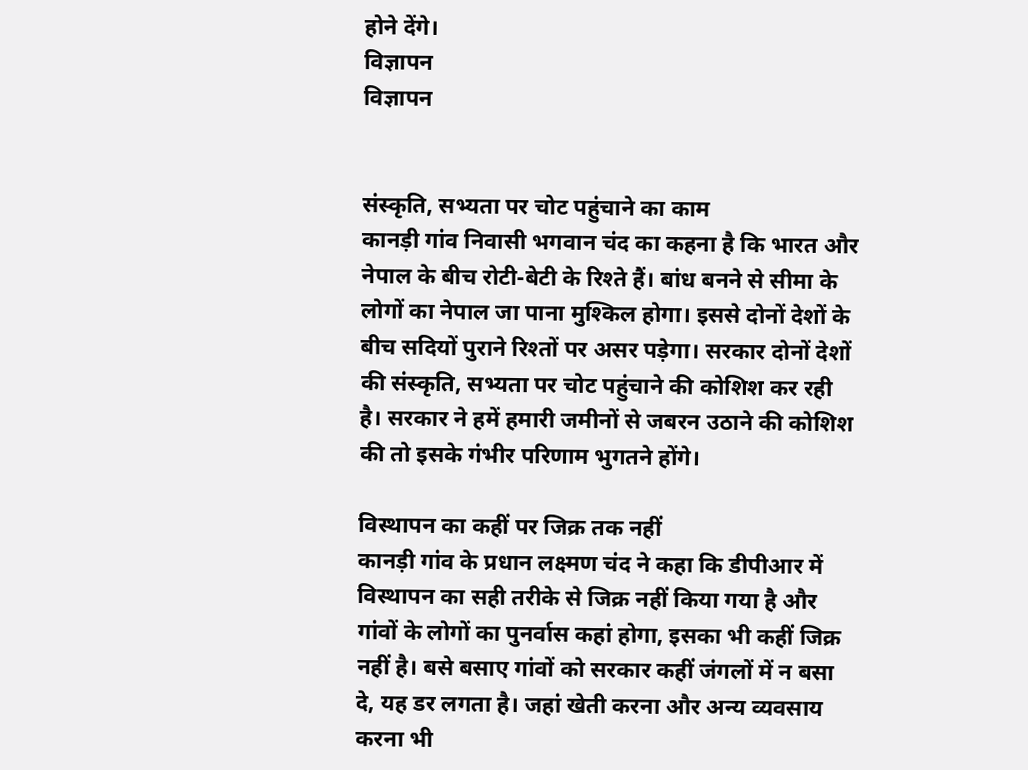होने देंगे।
विज्ञापन
विज्ञापन


संस्कृति, सभ्यता पर चोट पहुंचाने का काम
कानड़ी गांव निवासी भगवान चंद का कहना है कि भारत और नेपाल के बीच रोटी-बेटी के रिश्ते हैं। बांध बनने से सीमा के लोगों का नेपाल जा पाना मुश्किल होगा। इससे दोनों देशों के बीच सदियों पुराने रिश्तों पर असर पड़ेगा। सरकार दोनों देशों की संस्कृति, सभ्यता पर चोट पहुंचाने की कोशिश कर रही है। सरकार ने हमें हमारी जमीनों से जबरन उठाने की कोशिश की तो इसके गंभीर परिणाम भुगतने होंगे।

विस्थापन का कहीं पर जिक्र तक नहीं
कानड़ी गांव के प्रधान लक्ष्मण चंद ने कहा कि डीपीआर में विस्थापन का सही तरीके से जिक्र नहीं किया गया है और गांवों के लोगों का पुनर्वास कहां होगा, इसका भी कहीं जिक्र नहीं है। बसे बसाए गांवों को सरकार कहीं जंगलों में न बसा दे, यह डर लगता है। जहां खेती करना और अन्य व्यवसाय करना भी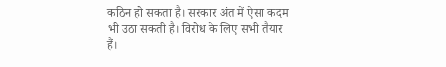कठिन हो सकता है। सरकार अंत में ऐसा कदम भी उठा सकती है। विरोध के लिए सभी तैयार हैं।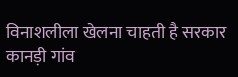विनाशलीला खेलना चाहती है सरकार
कानड़ी गांव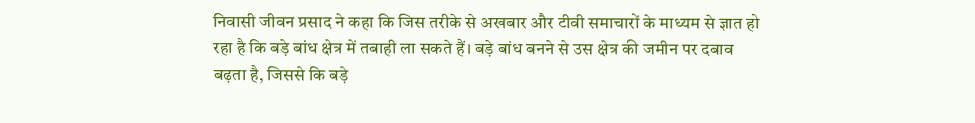निवासी जीवन प्रसाद ने कहा कि जिस तरीके से अखबार और टीवी समाचारों के माध्यम से ज्ञात हो रहा है कि बड़े बांध क्षेत्र में तबाही ला सकते हैं। बड़े बांध बनने से उस क्षेत्र की जमीन पर दबाव बढ़ता है, जिससे कि बड़े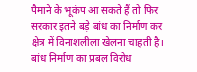पैमाने के भूकंप आ सकते हैं तो फिर सरकार इतने बड़े बांध का निर्माण कर क्षेत्र में विनाशलीला खेलना चाहती है। बांध निर्माण का प्रबल विरोध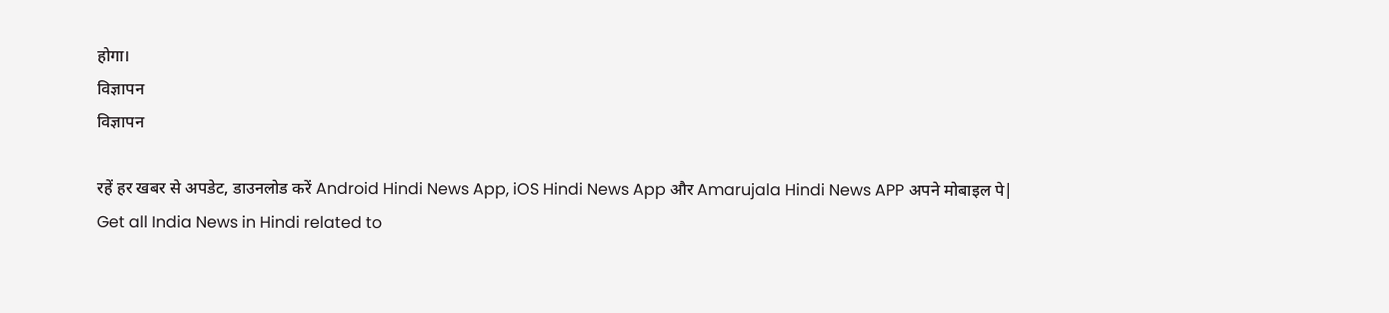होगा।
विज्ञापन
विज्ञापन

रहें हर खबर से अपडेट, डाउनलोड करें Android Hindi News App, iOS Hindi News App और Amarujala Hindi News APP अपने मोबाइल पे|
Get all India News in Hindi related to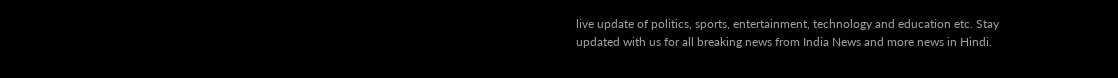live update of politics, sports, entertainment, technology and education etc. Stay updated with us for all breaking news from India News and more news in Hindi.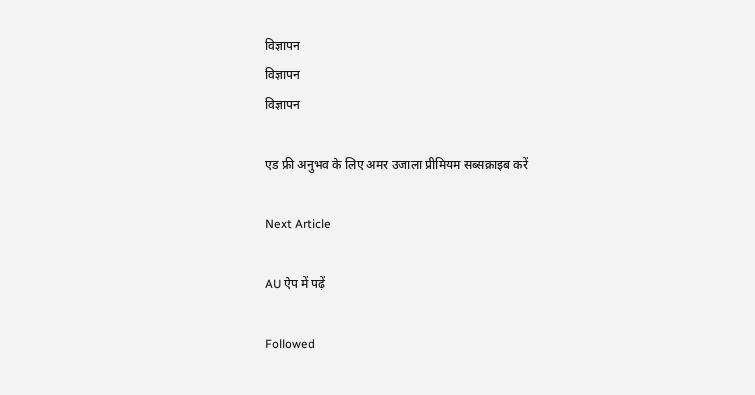विज्ञापन
विज्ञापन
विज्ञापन

एड फ्री अनुभव के लिए अमर उजाला प्रीमियम सब्सक्राइब करें

Next Article

AU ऐप में पढ़ें

Followed